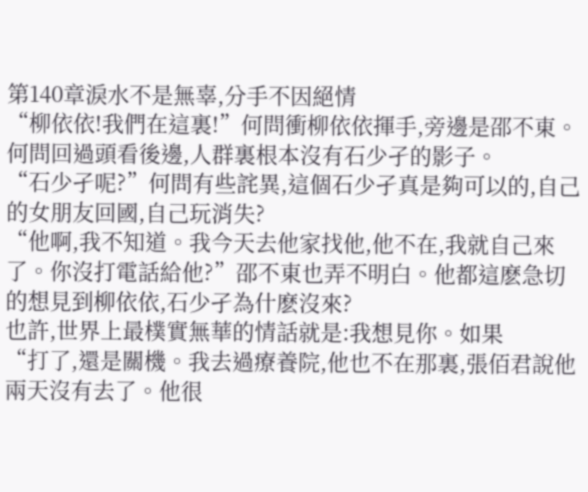第140章淚水不是無辜,分手不因絕情
“柳依依!我們在這裏!”何問衝柳依依揮手,旁邊是邵不東。何問回過頭看後邊,人群裏根本沒有石少孑的影子。
“石少孑呢?”何問有些詫異,這個石少孑真是夠可以的,自己的女朋友回國,自己玩消失?
“他啊,我不知道。我今天去他家找他,他不在,我就自己來了。你沒打電話給他?”邵不東也弄不明白。他都這麽急切的想見到柳依依,石少孑為什麽沒來?
也許,世界上最樸實無華的情話就是:我想見你。如果
“打了,還是關機。我去過療養院,他也不在那裏,張佰君說他兩天沒有去了。他很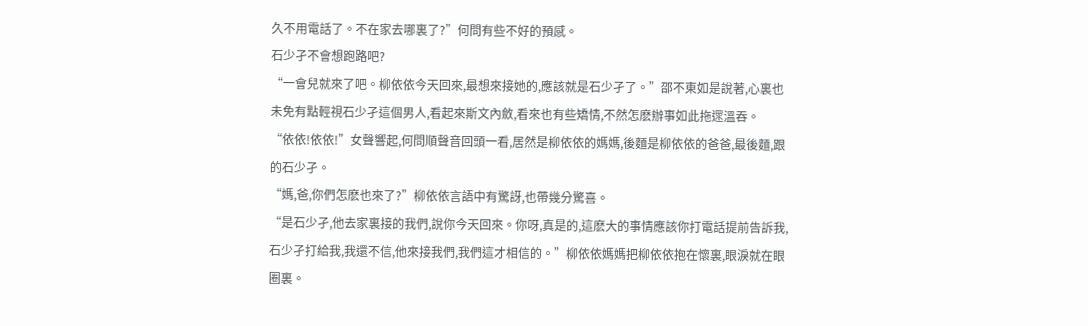久不用電話了。不在家去哪裏了?”何問有些不好的預感。
石少孑不會想跑路吧?
“一會兒就來了吧。柳依依今天回來,最想來接她的,應該就是石少孑了。”邵不東如是說著,心裏也未免有點輕視石少孑這個男人,看起來斯文內斂,看來也有些矯情,不然怎麽辦事如此拖遝溫吞。
“依依!依依!”女聲響起,何問順聲音回頭一看,居然是柳依依的媽媽,後麵是柳依依的爸爸,最後麵,跟的石少孑。
“媽,爸,你們怎麽也來了?”柳依依言語中有驚訝,也帶幾分驚喜。
“是石少孑,他去家裏接的我們,說你今天回來。你呀,真是的,這麽大的事情應該你打電話提前告訴我,石少孑打給我,我還不信,他來接我們,我們這才相信的。”柳依依媽媽把柳依依抱在懷裏,眼淚就在眼圈裏。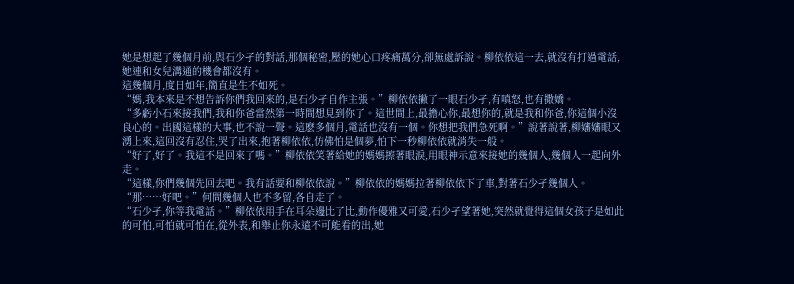她是想起了幾個月前,與石少孑的對話,那個秘密,壓的她心口疼痛萬分,卻無處訴說。柳依依這一去,就沒有打過電話,她連和女兒溝通的機會都沒有。
這幾個月,度日如年,簡直是生不如死。
“媽,我本來是不想告訴你們我回來的,是石少孑自作主張。”柳依依撇了一眼石少孑,有嗔怒,也有撒嬌。
“多虧小石來接我們,我和你爸當然第一時間想見到你了。這世間上,最擔心你,最想你的,就是我和你爸,你這個小沒良心的。出國這樣的大事,也不說一聲。這麽多個月,電話也沒有一個。你想把我們急死啊。”說著說著,柳嬸嬸眼又湧上來,這回沒有忍住,哭了出來,抱著柳依依,仿佛怕是個夢,怕下一秒柳依依就消失一般。
“好了,好了。我這不是回來了嗎。”柳依依笑著給她的媽媽擦著眼淚,用眼神示意來接她的幾個人,幾個人一起向外走。
“這樣,你們幾個先回去吧。我有話要和柳依依說。”柳依依的媽媽拉著柳依依下了車,對著石少孑幾個人。
“那……好吧。”何問幾個人也不多留,各自走了。
“石少孑,你等我電話。”柳依依用手在耳朵邊比了比,動作優雅又可愛,石少孑望著她,突然就覺得這個女孩子是如此的可怕,可怕就可怕在,從外表,和舉止你永遠不可能看的出,她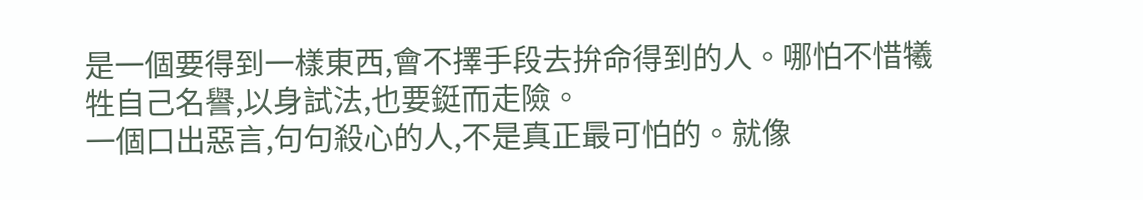是一個要得到一樣東西,會不擇手段去拚命得到的人。哪怕不惜犧牲自己名譽,以身試法,也要鋌而走險。
一個口出惡言,句句殺心的人,不是真正最可怕的。就像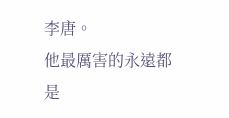李唐。
他最厲害的永遠都是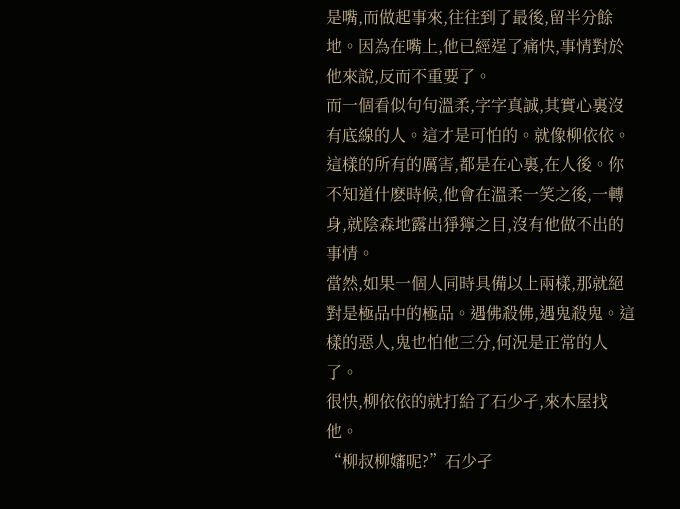是嘴,而做起事來,往往到了最後,留半分餘地。因為在嘴上,他已經逞了痛快,事情對於他來說,反而不重要了。
而一個看似句句溫柔,字字真誠,其實心裏沒有底線的人。這才是可怕的。就像柳依依。
這樣的所有的厲害,都是在心裏,在人後。你不知道什麽時候,他會在溫柔一笑之後,一轉身,就陰森地露出猙獰之目,沒有他做不出的事情。
當然,如果一個人同時具備以上兩樣,那就絕對是極品中的極品。遇佛殺佛,遇鬼殺鬼。這樣的惡人,鬼也怕他三分,何況是正常的人了。
很快,柳依依的就打給了石少孑,來木屋找他。
“柳叔柳嬸呢?”石少孑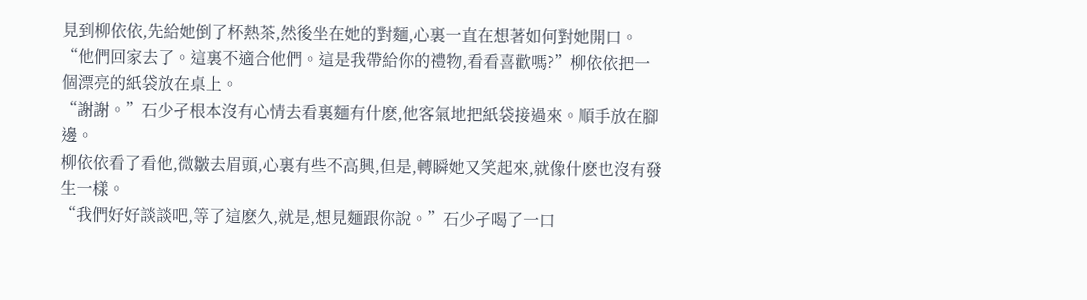見到柳依依,先給她倒了杯熱茶,然後坐在她的對麵,心裏一直在想著如何對她開口。
“他們回家去了。這裏不適合他們。這是我帶給你的禮物,看看喜歡嗎?”柳依依把一個漂亮的紙袋放在桌上。
“謝謝。”石少孑根本沒有心情去看裏麵有什麽,他客氣地把紙袋接過來。順手放在腳邊。
柳依依看了看他,微皺去眉頭,心裏有些不高興,但是,轉瞬她又笑起來,就像什麽也沒有發生一樣。
“我們好好談談吧,等了這麽久,就是,想見麵跟你說。”石少孑喝了一口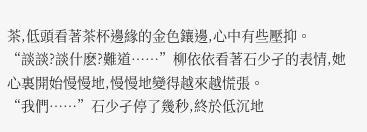茶,低頭看著茶杯邊緣的金色鑲邊,心中有些壓抑。
“談談?談什麽?難道……”柳依依看著石少孑的表情,她心裏開始慢慢地,慢慢地變得越來越慌張。
“我們……”石少孑停了幾秒,終於低沉地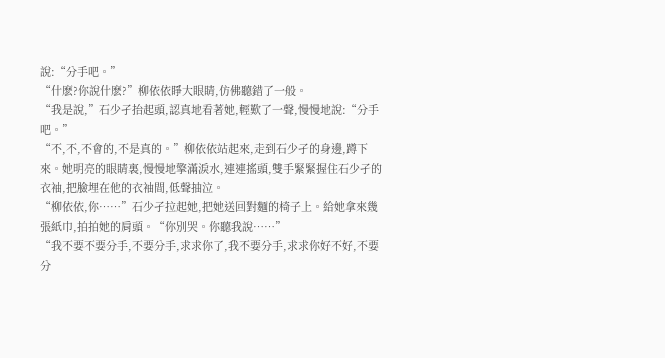說:“分手吧。”
“什麽?你說什麽?”柳依依睜大眼睛,仿佛聽錯了一般。
“我是說,”石少孑抬起頭,認真地看著她,輕歎了一聲,慢慢地說:“分手吧。”
“不,不,不會的,不是真的。”柳依依站起來,走到石少孑的身邊,蹲下來。她明亮的眼睛裏,慢慢地擎滿淚水,連連搖頭,雙手緊緊握住石少孑的衣袖,把臉埋在他的衣袖間,低聲抽泣。
“柳依依,你……”石少孑拉起她,把她送回對麵的椅子上。給她拿來幾張紙巾,拍拍她的肩頭。“你別哭。你聽我說……”
“我不要不要分手,不要分手,求求你了,我不要分手,求求你好不好,不要分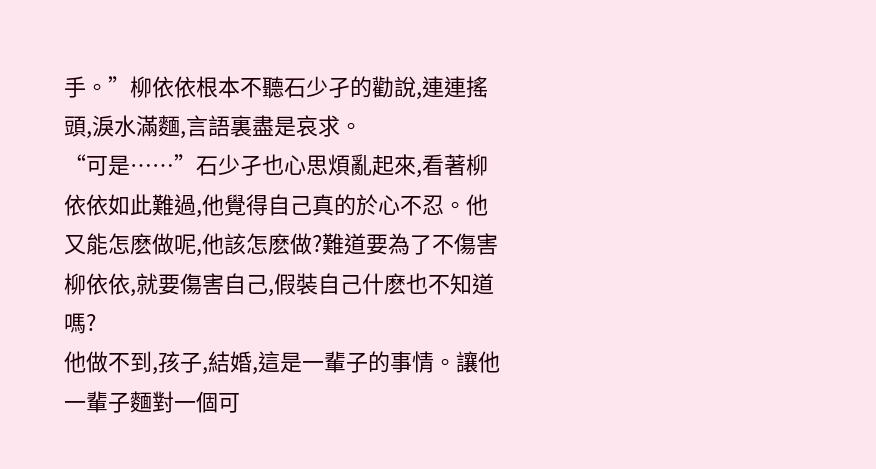手。”柳依依根本不聽石少孑的勸說,連連搖頭,淚水滿麵,言語裏盡是哀求。
“可是……”石少孑也心思煩亂起來,看著柳依依如此難過,他覺得自己真的於心不忍。他又能怎麽做呢,他該怎麽做?難道要為了不傷害柳依依,就要傷害自己,假裝自己什麽也不知道嗎?
他做不到,孩子,結婚,這是一輩子的事情。讓他一輩子麵對一個可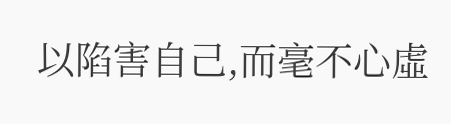以陷害自己,而毫不心虛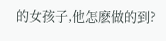的女孩子,他怎麽做的到?